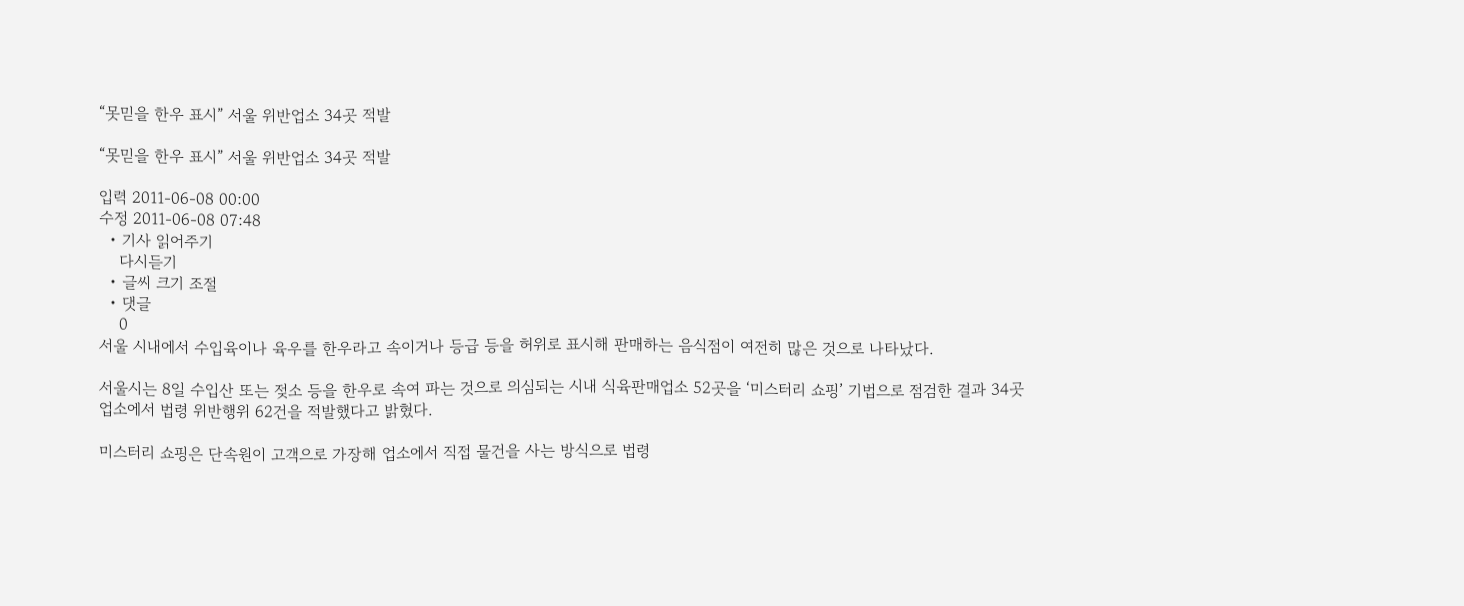“못믿을 한우 표시” 서울 위반업소 34곳 적발

“못믿을 한우 표시” 서울 위반업소 34곳 적발

입력 2011-06-08 00:00
수정 2011-06-08 07:48
  • 기사 읽어주기
    다시듣기
  • 글씨 크기 조절
  • 댓글
    0
서울 시내에서 수입육이나 육우를 한우라고 속이거나 등급 등을 허위로 표시해 판매하는 음식점이 여전히 많은 것으로 나타났다.

서울시는 8일 수입산 또는 젖소 등을 한우로 속여 파는 것으로 의심되는 시내 식육판매업소 52곳을 ‘미스터리 쇼핑’ 기법으로 점검한 결과 34곳 업소에서 법령 위반행위 62건을 적발했다고 밝혔다.

미스터리 쇼핑은 단속원이 고객으로 가장해 업소에서 직접 물건을 사는 방식으로 법령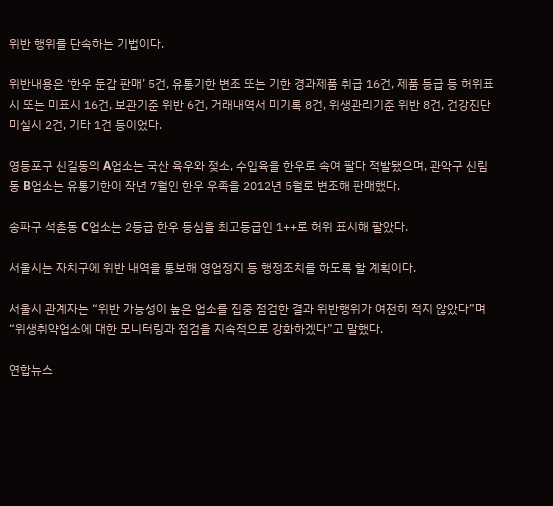위반 행위를 단속하는 기법이다.

위반내용은 ‘한우 둔갑 판매’ 5건, 유통기한 변조 또는 기한 경과제품 취급 16건, 제품 등급 등 허위표시 또는 미표시 16건, 보관기준 위반 6건, 거래내역서 미기록 8건, 위생관리기준 위반 8건, 건강진단 미실시 2건, 기타 1건 등이었다.

영등포구 신길동의 A업소는 국산 육우와 젖소, 수입육을 한우로 속여 팔다 적발됐으며, 관악구 신림동 B업소는 유통기한이 작년 7월인 한우 우족을 2012년 5월로 변조해 판매했다.

송파구 석촌동 C업소는 2등급 한우 등심을 최고등급인 1++로 허위 표시해 팔았다.

서울시는 자치구에 위반 내역을 통보해 영업정지 등 행정조치를 하도록 할 계획이다.

서울시 관계자는 “위반 가능성이 높은 업소를 집중 점검한 결과 위반행위가 여전히 적지 않았다”며 “위생취약업소에 대한 모니터링과 점검을 지속적으로 강화하겠다”고 말했다.

연합뉴스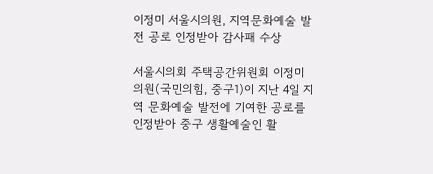이정미 서울시의원, 지역문화예술 발전 공로 인정받아 감사패 수상

서울시의회 주택공간위원회 이정미 의원(국민의힘, 중구1)이 지난 4일 지역 문화예술 발전에 기여한 공로를 인정받아 중구 생활예술인 활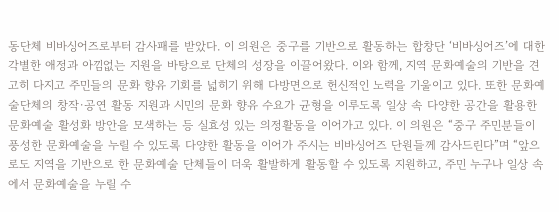동단체 비바싱어즈로부터 감사패를 받았다. 이 의원은 중구를 기반으로 활동하는 합창단 ‘비바싱어즈’에 대한 각별한 애정과 아낌없는 지원을 바탕으로 단체의 성장을 이끌어왔다. 이와 함께, 지역 문화예술의 기반을 견고히 다지고 주민들의 문화 향유 기회를 넓히기 위해 다방면으로 헌신적인 노력을 기울이고 있다. 또한 문화예술단체의 창작·공연 활동 지원과 시민의 문화 향유 수요가 균형을 이루도록 일상 속 다양한 공간을 활용한 문화예술 활성화 방안을 모색하는 등 실효성 있는 의정활동을 이어가고 있다. 이 의원은 “중구 주민분들이 풍성한 문화예술을 누릴 수 있도록 다양한 활동을 이어가 주시는 비바싱어즈 단원들께 감사드린다”며 “앞으로도 지역을 기반으로 한 문화예술 단체들이 더욱 활발하게 활동할 수 있도록 지원하고, 주민 누구나 일상 속에서 문화예술을 누릴 수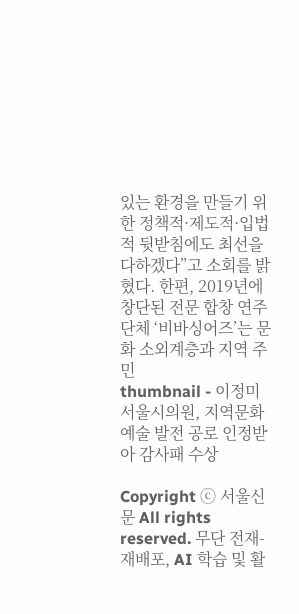있는 환경을 만들기 위한 정책적·제도적·입법적 뒷받침에도 최선을 다하겠다”고 소회를 밝혔다. 한편, 2019년에 창단된 전문 합창 연주 단체 ‘비바싱어즈’는 문화 소외계층과 지역 주민
thumbnail - 이정미 서울시의원, 지역문화예술 발전 공로 인정받아 감사패 수상

Copyright ⓒ 서울신문 All rights reserved. 무단 전재-재배포, AI 학습 및 활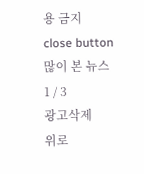용 금지
close button
많이 본 뉴스
1 / 3
광고삭제
위로